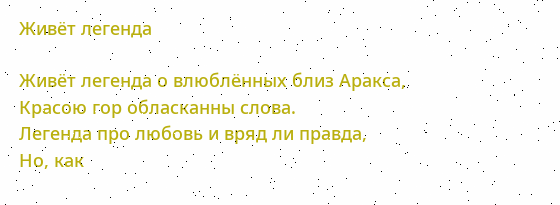Живёт легенда

Живёт легенда о влюблённых близ Аракса,
Красою гор обласканны слова.
Легенда про любовь и вряд ли правда,
Но, как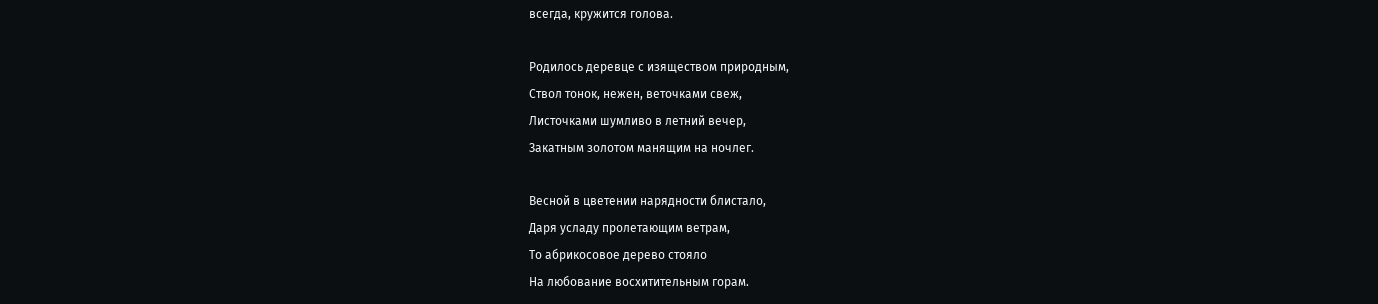всегда, кружится голова.

Родилось деревце с изяществом природным,
Ствол тонок, нежен, веточками свеж,
Листочками шумливо в летний вечер,
Закатным золотом манящим на ночлег.

Весной в цветении нарядности блистало,
Даря усладу пролетающим ветрам,
То абрикосовое дерево стояло
На любование восхитительным горам.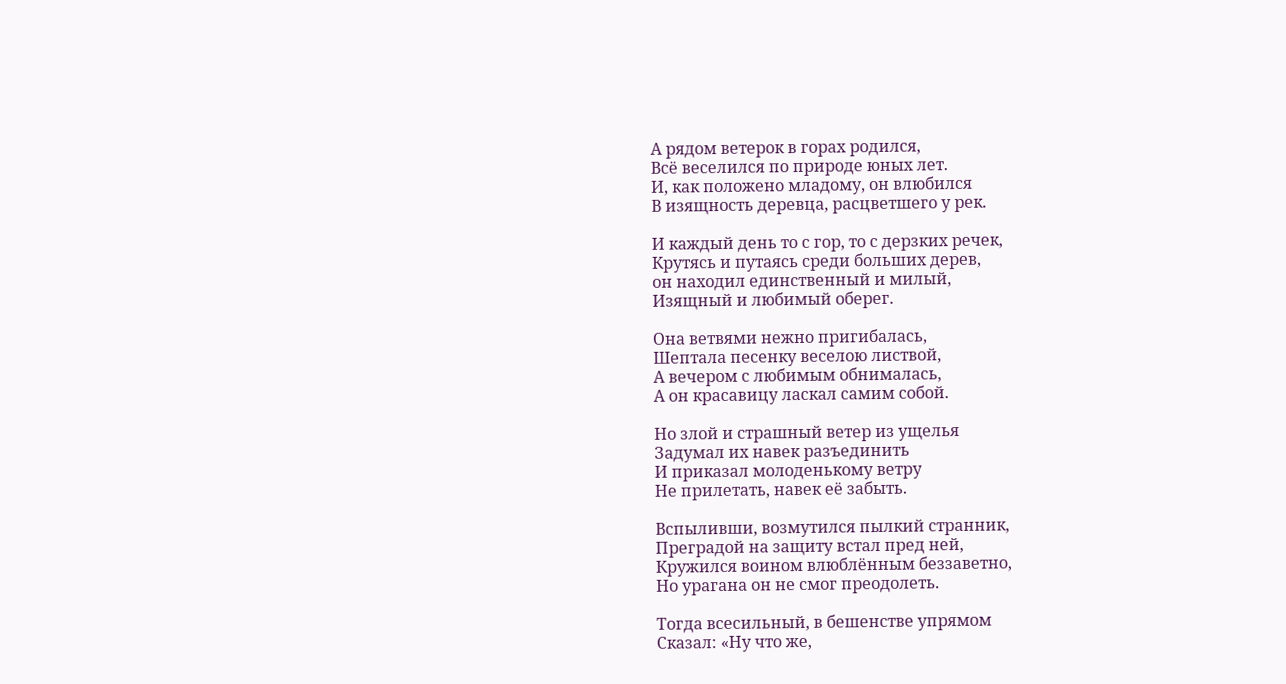А рядом ветерок в горах родился,
Всё веселился по природе юных лет.
И, как положено младому, он влюбился
В изящность деревца, расцветшего у рек.

И каждый день то с гор, то с дерзких речек,
Крутясь и путаясь среди больших дерев,
он находил единственный и милый,
Изящный и любимый оберег.

Она ветвями нежно пригибалась,
Шептала песенку веселою листвой,
А вечером с любимым обнималась,
А он красавицу ласкал самим собой.

Но злой и страшный ветер из ущелья
Задумал их навек разъединить
И приказал молоденькому ветру
Не прилетать, навек её забыть.

Вспыливши, возмутился пылкий странник,
Преградой на защиту встал пред ней,
Кружился воином влюблённым беззаветно,
Но урагана он не смог преодолеть.

Тогда всесильный, в бешенстве упрямом
Сказал: «Ну что же,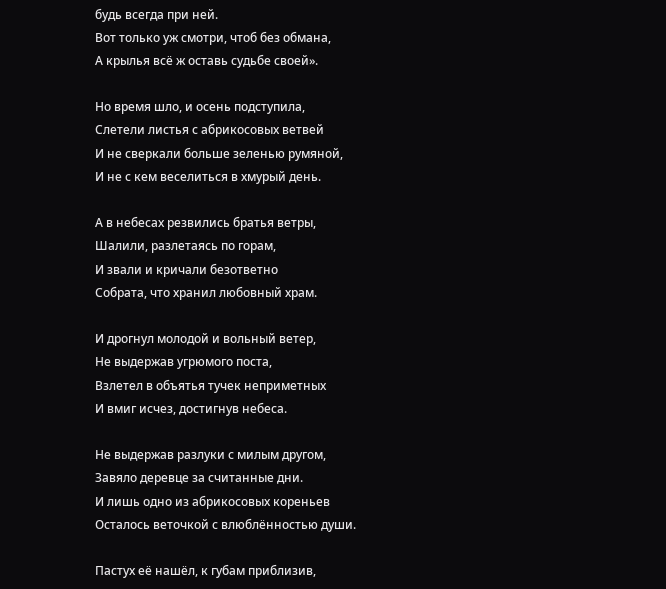будь всегда при ней.
Вот только уж смотри, чтоб без обмана,
А крылья всё ж оставь судьбе своей».

Но время шло, и осень подступила,
Слетели листья с абрикосовых ветвей
И не сверкали больше зеленью румяной,
И не с кем веселиться в хмурый день.

А в небесах резвились братья ветры,
Шалили, разлетаясь по горам,
И звали и кричали безответно
Собрата, что хранил любовный храм.

И дрогнул молодой и вольный ветер,
Не выдержав угрюмого поста,
Взлетел в объятья тучек неприметных
И вмиг исчез, достигнув небеса.

Не выдержав разлуки с милым другом,
Завяло деревце за считанные дни.
И лишь одно из абрикосовых кореньев
Осталось веточкой с влюблённостью души.

Пастух её нашёл, к губам приблизив,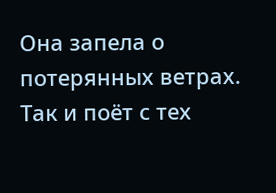Она запела о потерянных ветрах.
Так и поёт с тех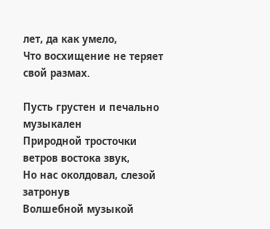лет, да как умело,
Что восхищение не теряет свой размах.

Пусть грустен и печально музыкален
Природной тросточки ветров востока звук,
Но нас околдовал, слезой затронув
Волшебной музыкой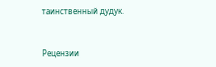таинственный дудук.


Рецензии